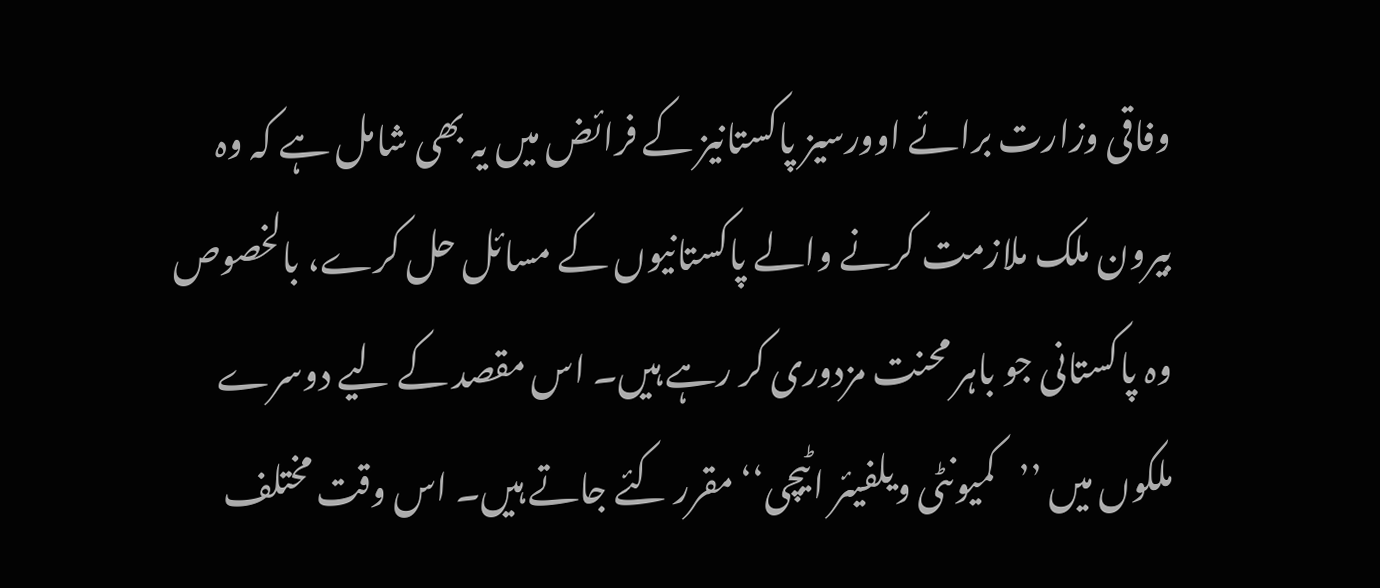وفاقی وزارت برائے اوورسیز پاکستانیز کے فرائض میں یہ بھی شامل ہے کہ وہ بیرون ملک ملازمت کرنے والے پاکستانیوں کے مسائل حل کرے، بالخصوص وہ پاکستانی جو باہر محنت مزدوری کر رہے ہیں۔ اس مقصد کے لیے دوسرے ملکوں میں ’’کمیونٹی ویلفیئر اٹیچی‘‘ مقرر کئے جاتے ہیں۔ اس وقت مختلف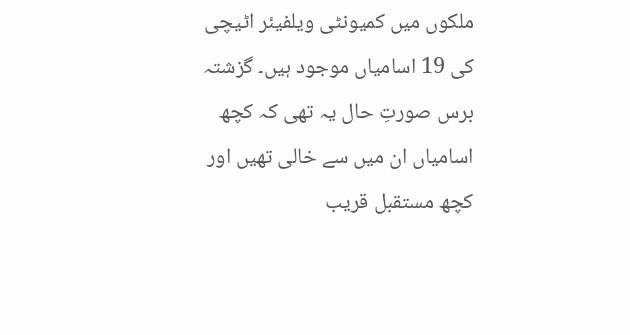ملکوں میں کمیونٹی ویلفیئر اٹیچی کی 19 اسامیاں موجود ہیں۔ گزشتہ برس صورتِ حال یہ تھی کہ کچھ اسامیاں ان میں سے خالی تھیں اور کچھ مستقبل قریب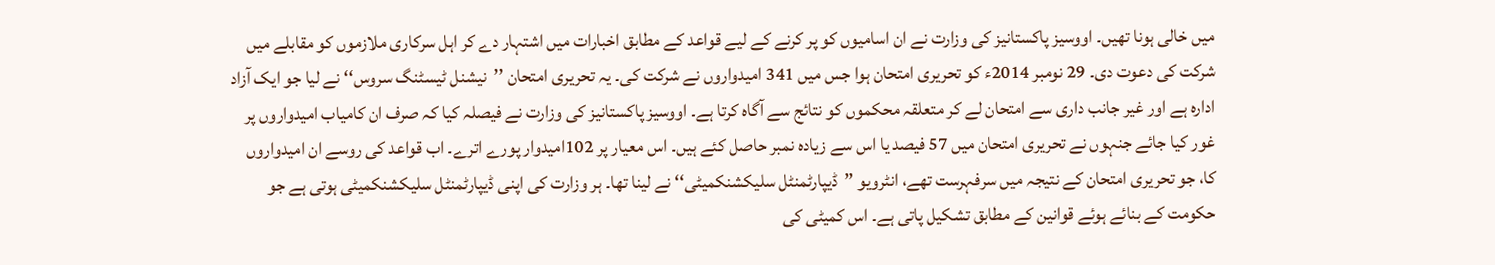میں خالی ہونا تھیں۔ اووسیز پاکستانیز کی وزارت نے ان اسامیوں کو پر کرنے کے لیے قواعد کے مطابق اخبارات میں اشتہار دے کر اہل سرکاری ملازموں کو مقابلے میں شرکت کی دعوت دی۔ 29 نومبر 2014ء کو تحریری امتحان ہوا جس میں 341 امیدواروں نے شرکت کی۔ یہ تحریری امتحان ’’نیشنل ٹیسٹنگ سروس‘‘ نے لیا جو ایک آزاد ادارہ ہے اور غیر جانب داری سے امتحان لے کر متعلقہ محکموں کو نتائج سے آگاہ کرتا ہے۔ اووسیز پاکستانیز کی وزارت نے فیصلہ کیا کہ صرف ان کامیاب امیدواروں پر غور کیا جائے جنہوں نے تحریری امتحان میں 57 فیصد یا اس سے زیادہ نمبر حاصل کئے ہیں۔ اس معیار پر 102امیدوار پورے اترے۔ اب قواعد کی روسے ان امیدواروں کا، جو تحریری امتحان کے نتیجہ میں سرفہرست تھے، انٹرویو ’’ڈیپارٹمنٹل سلیکشنکمیٹی‘‘ نے لینا تھا۔ ہر وزارت کی اپنی ڈیپارٹمنٹل سلیکشنکمیٹی ہوتی ہے جو حکومت کے بنائے ہوئے قوانین کے مطابق تشکیل پاتی ہے۔ اس کمیٹی کی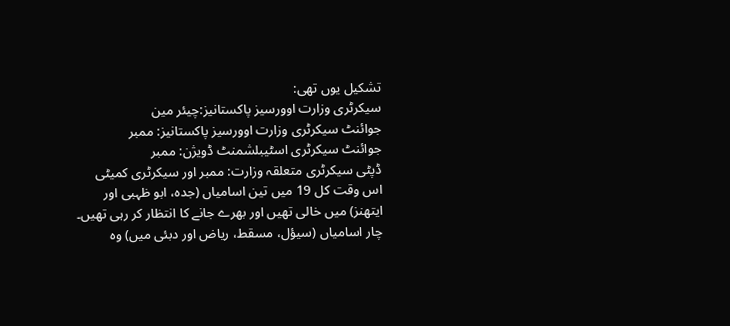تشکیل یوں تھی:
سیکرٹری وزارت اوورسیز پاکستانیز:چیئر مین
جوائنٹ سیکرٹری وزارت اوورسیز پاکستانیز: ممبر
جوائنٹ سیکرٹری اسٹیبلشمنٹ ڈویژن: ممبر
ڈپٹی سیکرٹری متعلقہ وزارت: ممبر اور سیکرٹری کمیٹی
اس وقت کل 19 میں تین اسامیاں (جدہ، ابو ظہبی اور ایتھنز) میں خالی تھیں اور بھرے جانے کا انتظار کر رہی تھیں۔ چار اسامیاں (سیؤل، مسقط، ریاض اور دبئی میں) وہ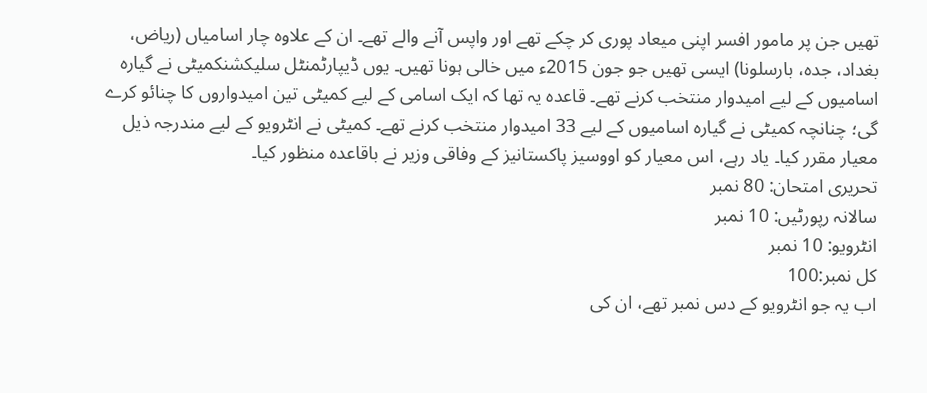تھیں جن پر مامور افسر اپنی میعاد پوری کر چکے تھے اور واپس آنے والے تھے۔ ان کے علاوہ چار اسامیاں (ریاض، بغداد، جدہ، بارسلونا) ایسی تھیں جو جون 2015ء میں خالی ہونا تھیں۔ یوں ڈیپارٹمنٹل سلیکشنکمیٹی نے گیارہ اسامیوں کے لیے امیدوار منتخب کرنے تھے۔ قاعدہ یہ تھا کہ ایک اسامی کے لیے کمیٹی تین امیدواروں کا چنائو کرے گی؛ چنانچہ کمیٹی نے گیارہ اسامیوں کے لیے 33 امیدوار منتخب کرنے تھے۔ کمیٹی نے انٹرویو کے لیے مندرجہ ذیل معیار مقرر کیا۔ یاد رہے، اس معیار کو اووسیز پاکستانیز کے وفاقی وزیر نے باقاعدہ منظور کیا۔
تحریری امتحان: 80 نمبر
سالانہ رپورٹیں: 10 نمبر
انٹرویو: 10 نمبر
کل نمبر:100
اب یہ جو انٹرویو کے دس نمبر تھے، ان کی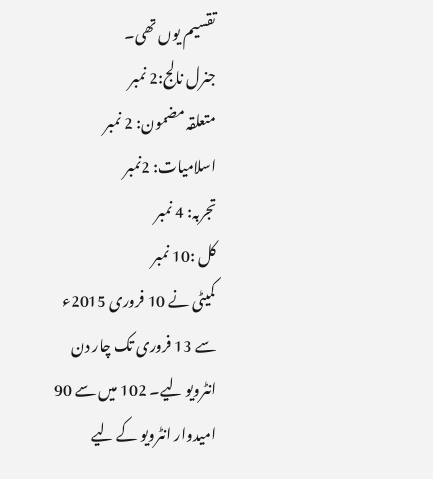تقسیم یوں تھی۔
جنرل نالج:2 نمبر
متعلقہ مضمون: 2 نمبر
اسلامیات: 2نمبر
تجربہ: 4 نمبر
کل :10 نمبر
کمیٹی نے 10 فروری 2015ء سے 13 فروری تک چار دن انٹرویو لیے۔ 102 میں سے 90 امیدوار انٹرویو کے لیے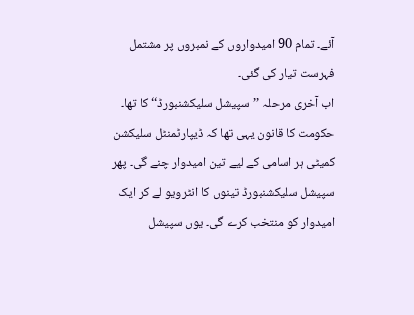آئے۔ تمام 90 امیدواروں کے نمبروں پر مشتمل فہرست تیار کی گئی۔
اب آخری مرحلہ ’’سپیشل سلیکشنبورڈ‘‘ کا تھا۔ حکومت کا قانون یہی تھا کہ ڈیپارٹمنٹل سلیکشن کمیٹی ہر اسامی کے لیے تین امیدوار چنے گی۔ پھر سپیشل سلیکشنبورڈ تینوں کا انٹرویو لے کر ایک امیدوار کو منتخب کرے گی۔ یوں سپیشل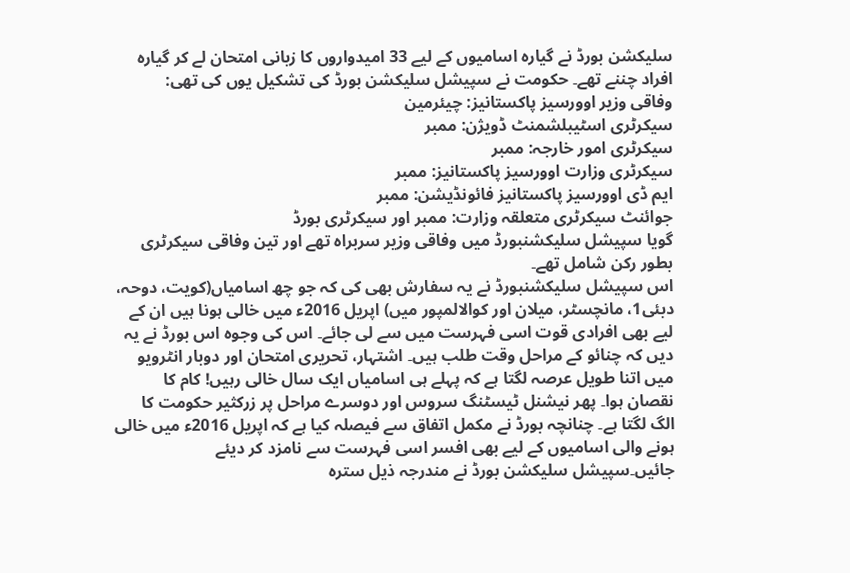سلیکشن بورڈ نے گیارہ اسامیوں کے لیے 33 امیدواروں کا زبانی امتحان لے کر گیارہ افراد چننے تھے۔ حکومت نے سپیشل سلیکشن بورڈ کی تشکیل یوں کی تھی:
وفاقی وزیر اوورسیز پاکستانیز: چیئرمین
سیکرٹری اسٹیبلشمنٹ ڈویژن: ممبر
سیکرٹری امور خارجہ: ممبر
سیکرٹری وزارت اوورسیز پاکستانیز: ممبر
ایم ڈی اوورسیز پاکستانیز فائونڈیشن: ممبر
جوائنٹ سیکرٹری متعلقہ وزارت: ممبر اور سیکرٹری بورڈ
گویا سپیشل سلیکشنبورڈ میں وفاقی وزیر سربراہ تھے اور تین وفاقی سیکرٹری بطور رکن شامل تھے۔
اس سپیشل سلیکشنبورڈ نے یہ سفارش بھی کی کہ جو چھ اسامیاں(کویت، دوحہ، دبئی1، مانچسٹر، میلان اور کوالالمپور میں) اپریل 2016ء میں خالی ہونا ہیں ان کے لیے بھی افرادی قوت اسی فہرست میں سے لی جائے۔ اس کی وجوہ اس بورڈ نے یہ دیں کہ چنائو کے مراحل وقت طلب ہیں۔ اشتہار، تحریری امتحان اور دوبار انٹرویو میں اتنا طویل عرصہ لگتا ہے کہ پہلے ہی اسامیاں ایک سال خالی رہیں! کام کا نقصان ہوا۔ پھر نیشنل ٹیسٹنگ سروس اور دوسرے مراحل پر زرکثیر حکومت کا الگ لگتا ہے۔ چنانچہ بورڈ نے مکمل اتفاق سے فیصلہ کیا ہے کہ اپریل 2016ء میں خالی ہونے والی اسامیوں کے لیے بھی افسر اسی فہرست سے نامزد کر دیئے جائیں۔سپیشل سلیکشن بورڈ نے مندرجہ ذیل سترہ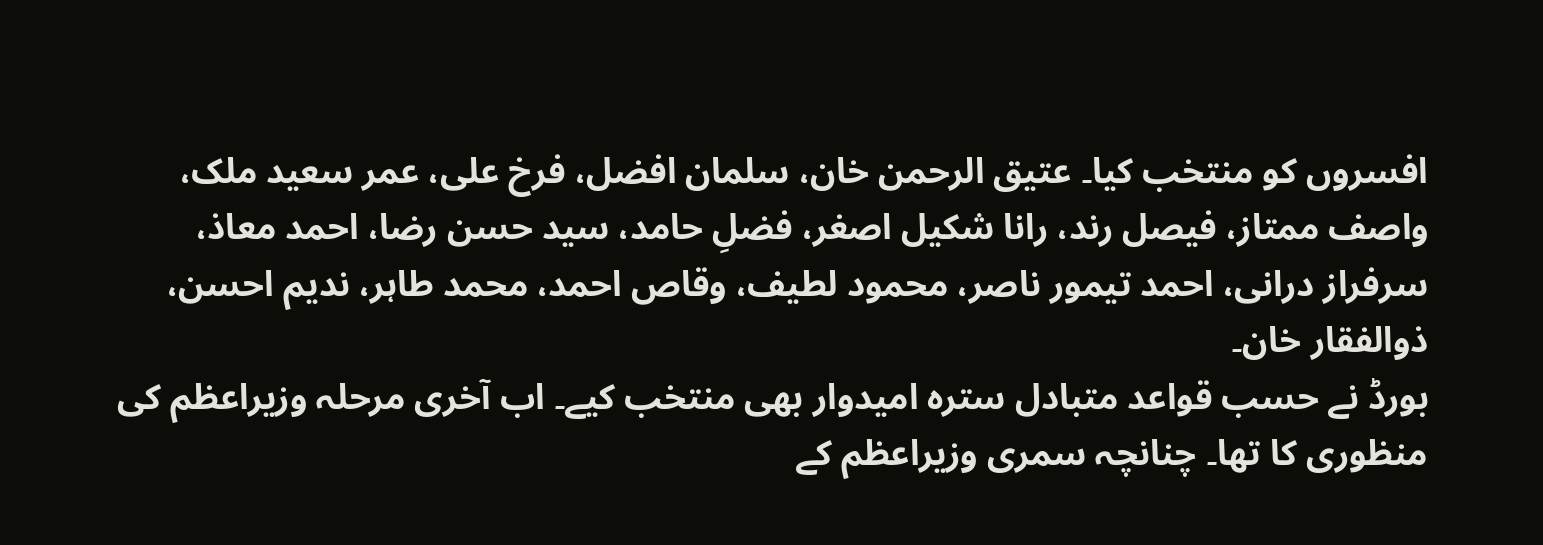افسروں کو منتخب کیا۔ عتیق الرحمن خان، سلمان افضل، فرخ علی، عمر سعید ملک، واصف ممتاز، فیصل رند، رانا شکیل اصغر، فضلِ حامد، سید حسن رضا، احمد معاذ، سرفراز درانی، احمد تیمور ناصر، محمود لطیف، وقاص احمد، محمد طاہر، ندیم احسن، ذوالفقار خان۔
بورڈ نے حسب قواعد متبادل سترہ امیدوار بھی منتخب کیے۔ اب آخری مرحلہ وزیراعظم کی منظوری کا تھا۔ چنانچہ سمری وزیراعظم کے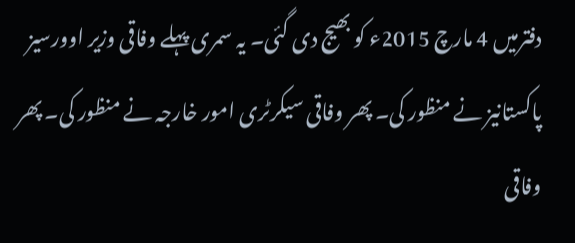دفترمیں 4 مارچ 2015ء کو بھیج دی گئی۔ یہ سمری پہلے وفاقی وزیر اوورسیز پاکستانیز نے منظور کی۔ پھر وفاقی سیکرٹری امور خارجہ نے منظور کی۔ پھر وفاقی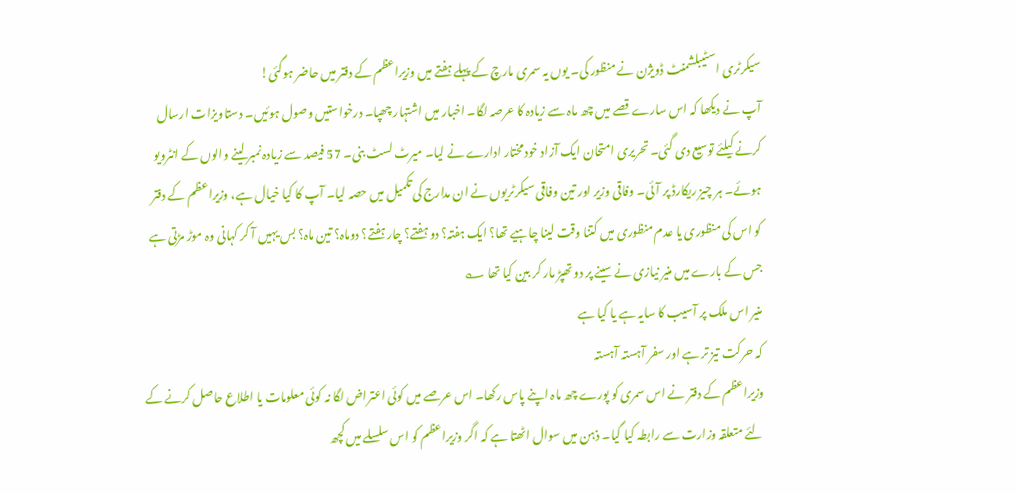سیکرٹری اسٹیبلشمنٹ ڈویژن نے منظور کی۔ یوں یہ سمری مارچ کے پہلے ہفتے میں وزیراعظم کے دفتر میں حاضر ہوگئی!
آپ نے دیکھا کہ اس سارے قصے میں چھ ماہ سے زیادہ کا عرصہ لگا۔ اخبار میں اشتہار چھپا۔ درخواستیں وصول ہوئیں۔ دستاویزات ارسال کرنے کیلئے توسیع دی گئی۔ تحریری امتحان ایک آزاد خودمختار ادارے نے لیا۔ میرٹ لسٹ بنی۔ 57 فیصد سے زیادہ نمبر لینے والوں کے انٹرویو ہوئے۔ ہر چیز ریکارڈ پر آئی۔ وفاقی وزیر اور تین وفاقی سیکرٹریوں نے ان مدارج کی تکمیل میں حصہ لیا۔ آپ کا کیا خیال ہے، وزیراعظم کے دفتر کو اس کی منظوری یا عدم منظوری میں کتنا وقت لینا چاہیے تھا؟ ایک ہفتہ؟ دو ہفتے؟ چار ہفتے؟ دوماہ؟ تین ماہ؟ بس یہیں آ کر کہانی وہ موڑ مڑتی ہے جس کے بارے میں منیر نیازی نے سینے پر دو تھپڑ مار کر بین کیا تھا ؎
منیر اس ملک پر آسیب کا سایہ ہے یا کیا ہے
کہ حرکت تیز تر ہے اور سفر آہستہ آہستہ
وزیراعظم کے دفتر نے اس سمری کو پورے چھ ماہ اپنے پاس رکھا۔ اس عرصے میں کوئی اعتراض لگا نہ کوئی معلومات یا اطلاع حاصل کرنے کے لئے متعلقہ وزارت سے رابطہ کیا گیا۔ ذہن میں سوال اٹھتا ہے کہ اگر وزیراعظم کو اس سلسلے میں کچھ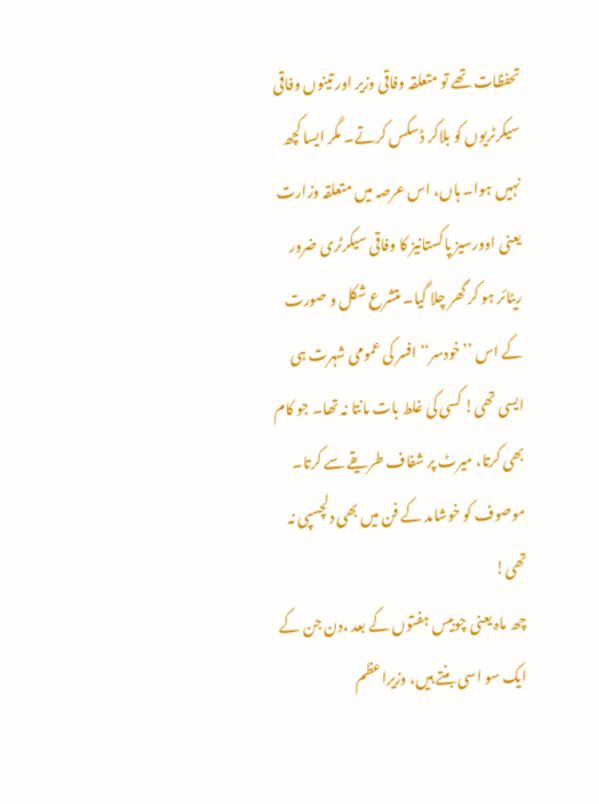تحفظات تھے تو متعلقہ وفاقی وزیر اور تینوں وفاقی سیکرٹریوں کو بلاکر ڈسکس کرتے۔ مگر ایسا کچھ نہیں ہوا۔ ہاں، اس عرصہ میں متعلقہ وزارت یعنی اوورسیز پاکستانیز کا وفاقی سیکرٹری ضرور ریٹائر ہو کر گھر چلا گیا۔ متشرع شکل و صورت کے اس ’’خودسر‘‘ افسر کی عمومی شہرت ہی ایسی تھی! کسی کی غلط بات مانتا نہ تھا۔ جو کام بھی کرتا، میرٹ پر شفاف طریقے سے کرتا۔ موصوف کو خوشامد کے فن میں بھی دلچسپی نہ تھی!
چھ ماہ یعنی چوبیس ہفتوں کے بعد ،دن جن کے ایک سو اسی بنتے ہیں، وزیراعظم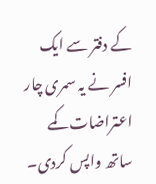کے دفتر سے ایک افسر نے یہ سمری چار اعتراضات کمے ساتھ واپس کردی۔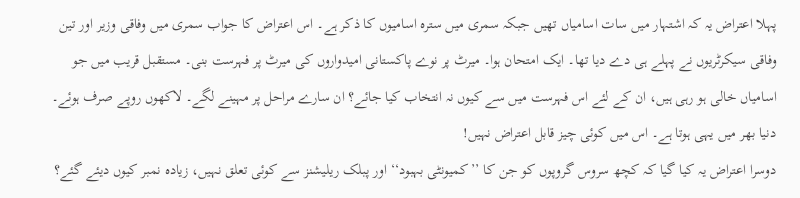پہلا اعتراض یہ کہ اشتہار میں سات اسامیاں تھیں جبکہ سمری میں سترہ اسامیوں کا ذکر ہے۔ اس اعتراض کا جواب سمری میں وفاقی وزیر اور تین وفاقی سیکرٹریوں نے پہلے ہی دے دیا تھا۔ ایک امتحان ہوا۔ میرٹ پر نوے پاکستانی امیدواروں کی میرٹ پر فہرست بنی۔ مستقبل قریب میں جو اسامیاں خالی ہو رہی ہیں، ان کے لئے اس فہرست میں سے کیوں نہ انتخاب کیا جائے؟ ان سارے مراحل پر مہینے لگے۔ لاکھوں روپے صرف ہوئے۔ دنیا بھر میں یہی ہوتا ہے۔ اس میں کوئی چیز قابل اعتراض نہیں!
دوسرا اعتراض یہ کیا گیا کہ کچھ سروس گروپوں کو جن کا ’’کمیونٹی بہبود‘‘ اور پبلک ریلیشنز سے کوئی تعلق نہیں، زیادہ نمبر کیوں دیئے گئے؟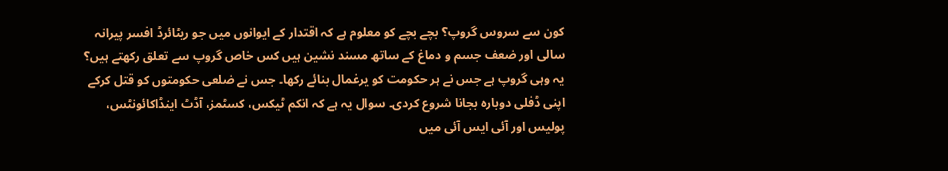کون سے سروس گروپ؟ بچے بچے کو معلوم ہے کہ اقتدار کے ایوانوں میں جو ریٹائرڈ افسر پیرانہ سالی اور ضعف جسم و دماغ کے ساتھ مسند نشین ہیں کس خاص گروپ سے تعلق رکھتے ہیں؟ یہ وہی گروپ ہے جس نے ہر حکومت کو یرغمال بنائے رکھا۔ جس نے ضلعی حکومتوں کو قتل کرکے اپنی ڈفلی دوبارہ بجانا شروع کردی۔ سوال یہ ہے کہ انکم ٹیکس، کسٹمز، آڈٹ اینڈاکائونٹس، پولیس اور آئی ایس آئی میں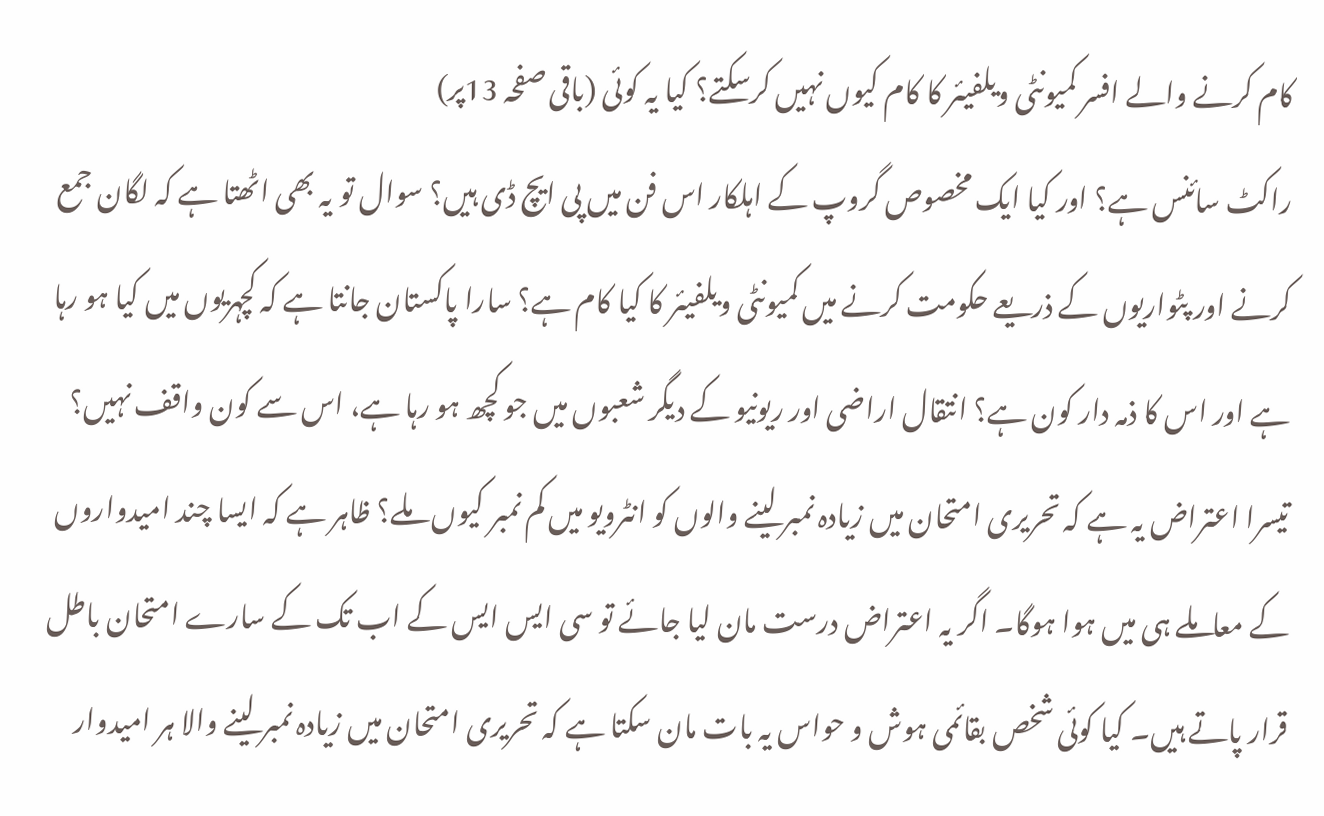کام کرنے والے افسر کمیونٹی ویلفیئر کا کام کیوں نہیں کرسکتے؟ کیا یہ کوئی (باقی صفحہ 13پر)
راکٹ سائنس ہے؟ اور کیا ایک مخصوص گروپ کے اہلکار اس فن میں پی ایچ ڈی ہیں؟ سوال تو یہ بھی اٹھتا ہے کہ لگان جمع کرنے اور پٹواریوں کے ذریعے حکومت کرنے میں کمیونٹی ویلفیئر کا کیا کام ہے؟ سارا پاکستان جانتا ہے کہ کچہریوں میں کیا ہو رہا ہے اور اس کا ذمہ دار کون ہے؟ انتقال اراضی اور ریونیو کے دیگر شعبوں میں جو کچھ ہو رہا ہے، اس سے کون واقف نہیں؟
تیسرا اعتراض یہ ہے کہ تحریری امتحان میں زیادہ نمبر لینے والوں کو انٹرویو میں کم نمبر کیوں ملے؟ ظاہر ہے کہ ایسا چند امیدواروں کے معاملے ہی میں ہوا ہوگا۔ اگر یہ اعتراض درست مان لیا جائے تو سی ایس ایس کے اب تک کے سارے امتحان باطل قرار پاتے ہیں۔ کیا کوئی شخص بقائمی ہوش و حواس یہ بات مان سکتا ہے کہ تحریری امتحان میں زیادہ نمبر لینے والا ہر امیدوار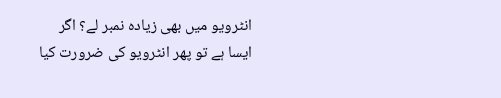انٹرویو میں بھی زیادہ نمبر لے؟ اگر ایسا ہے تو پھر انٹرویو کی ضرورت کیا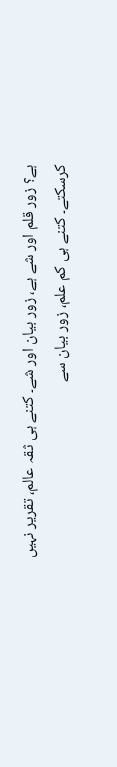ہے؟ زور قلم اور شے ہے، زور بیان اور شے۔ کتنے ہی ثقہ عالم، تقریر نہیں کرسکتے۔ کتنے ہی کم علم، زور بیان سے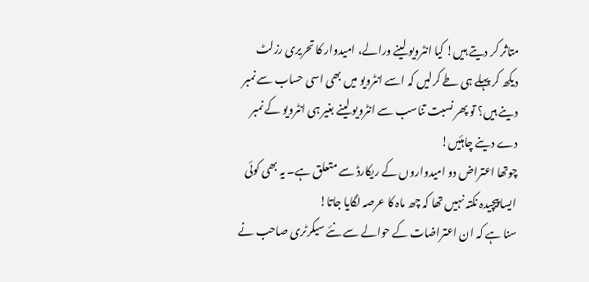متاثر کر دیتے ہیں! کیا انٹرویو لینے ورالے، امیدوار کا تحریری رزلٹ دیکھ کر پہلے ہی طے کرلیں کہ اسے انٹرویو میں بھی اسی حساب سے نمبر دینے ہیں؟ تو پھر نسبت تناسب سے انٹرویو لینے بغیر ہی انٹرویو کے نمبر دے دینے چاہئیں!
چوتھا اعتراض دو امیدواروں کے ریکارڈ سے متعلق ہے۔ یہ بھی کوئی ایسا پیچیدہ نکتہ نہیں تھا کہ چھ ماہ کا عرصہ لگایا جاتا!
سنا ہے کہ ان اعتراضات کے حوالے سے نئے سیکرٹری صاحب نے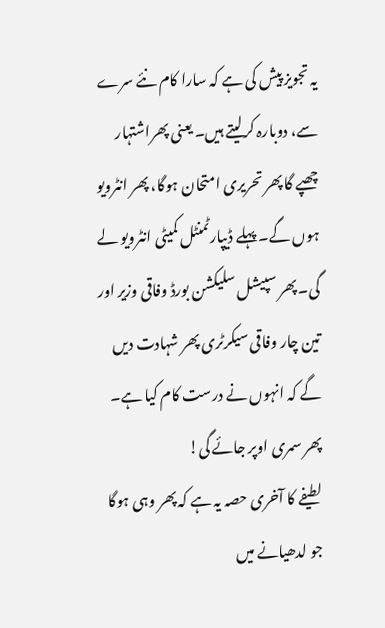یہ تجویز پیش کی ہے کہ سارا کام نئے سرے سے، دوبارہ کرلیتے ہیں۔ یعنی پھراشتہار چھپے گا پھر تحریری امتحان ہوگا، پھر انٹرویو ہوں گے۔ پہلے ڈیپارٹمنٹل کمیٹی انٹرویو لے گی۔ پھر سپیشل سلیکشن بورڈ وفاقی وزیر اور تین چار وفاقی سیکرٹری پھر شہادت دیں گے کہ انہوں نے درست کام کیا ہے۔ پھر سمری اوپر جائے گی!
لطیفے کا آخری حصہ یہ ہے کہ پھر وہی ہوگا جو لدھیانے میں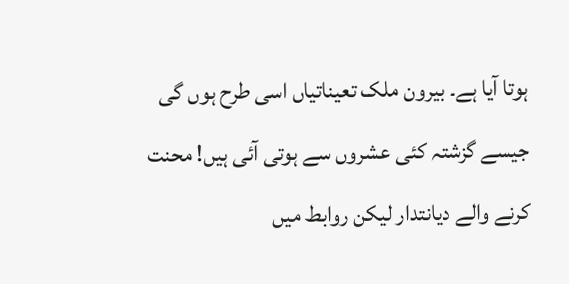ہوتا آیا ہے۔ بیرون ملک تعیناتیاں اسی طرح ہوں گی جیسے گزشتہ کئی عشروں سے ہوتی آئی ہیں! محنت کرنے والے دیانتدار لیکن روابط میں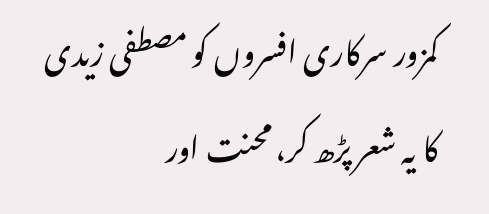کمزور سرکاری افسروں کو مصطفی زیدی کا یہ شعر پڑھ کر، محنت اور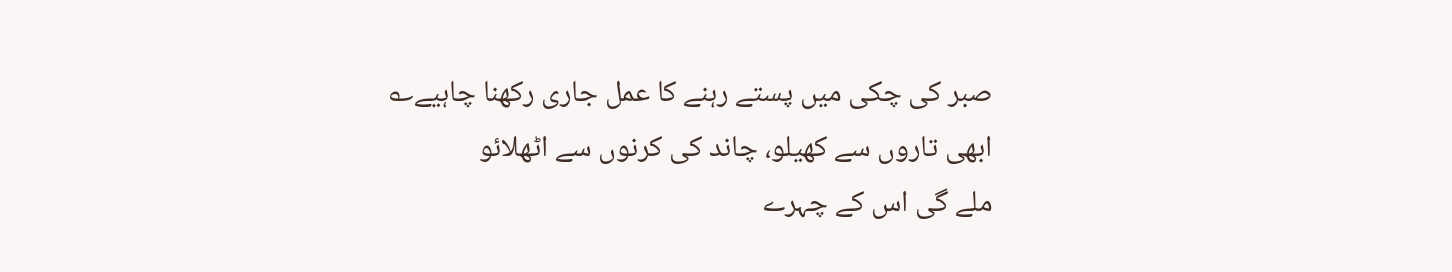صبر کی چکی میں پستے رہنے کا عمل جاری رکھنا چاہیے؎
ابھی تاروں سے کھیلو، چاند کی کرنوں سے اٹھلائو
ملے گی اس کے چہرے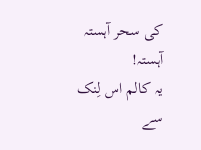کی سحر آہستہ آہستہ!
یہ کالم اس لِنک سے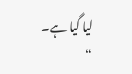لیا گیا ہے۔
“